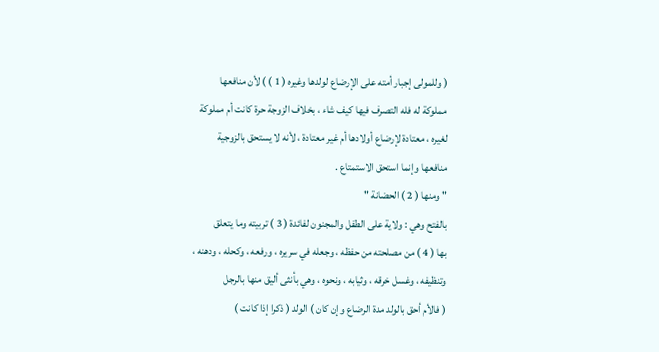( وللمولى إجبار أمته على الإرضاع لولدها وغيره ( 1 ) ) لأن منافعها
مملوكة له فله التصرف فيها كيف شاء ، بخلاف الزوجة حرة كانت أم مملوكة
لغيره ، معتادة لإرضاع أولادها أم غير معتادة ، لأنه لا يستحق بالزوجية
منافعها وإنما استحق الاستمتاع .
" ومنها ( 2 ) الحضانة "
بالفتح وهي : ولاية على الطفل والمجنون لفائدة ( 3 ) تربيته وما يتعلق
بها ( 4 ) من مصلحته من حفظه ، وجعله في سريره ، ورفعه ، وكحله ، ودهنه ،
وتنظيفه ، وغسل خرقه ، وثيابه ، ونحوه ، وهي بأنثى أليق منها بالرجل
( فالأم أحق بالولد مدة الرضاع وإن كان ) الولد ( ذكرا إذا كانت )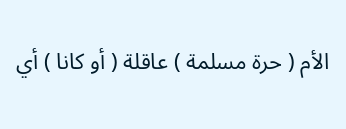الأم ( حرة مسلمة ) عاقلة ( أو كانا ) أي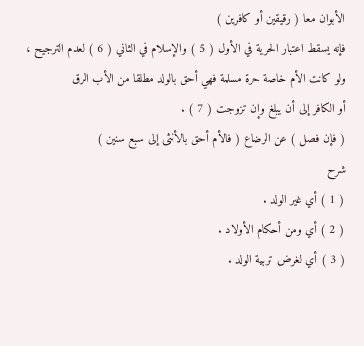الأبوان معا ( رقيقين أو كافرين )
فإنه يسقط اعتبار الحرية في الأول ( 5 ) والإسلام في الثاني ( 6 ) لعدم الترجيح ،
ولو كانت الأم خاصة حرة مسلمة فهي أحق بالولد مطلقا من الأب الرق
أو الكافر إلى أن يبلغ وإن تزوجت ( 7 ) .
( فإن فصل ) عن الرضاع ( فالأم أحق بالأنثى إلى سبع سنين )
شرح
( 1 ) أي غير الولد .
( 2 ) أي ومن أحكام الأولاد .
( 3 ) أي لغرض تربية الولد .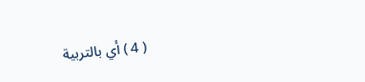( 4 ) أي بالتربية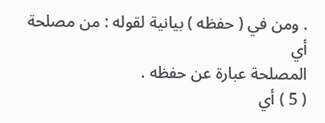. ومن في ( حفظه ) بيانية لقوله : من مصلحة أي
المصلحة عبارة عن حفظه .
( 5 ) أي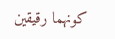كونهما رقيقين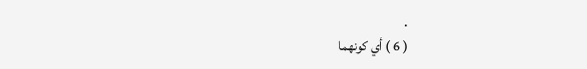.
( 6 ) أي كونهما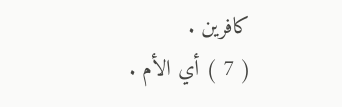كافرين .
( 7 ) أي الأم .